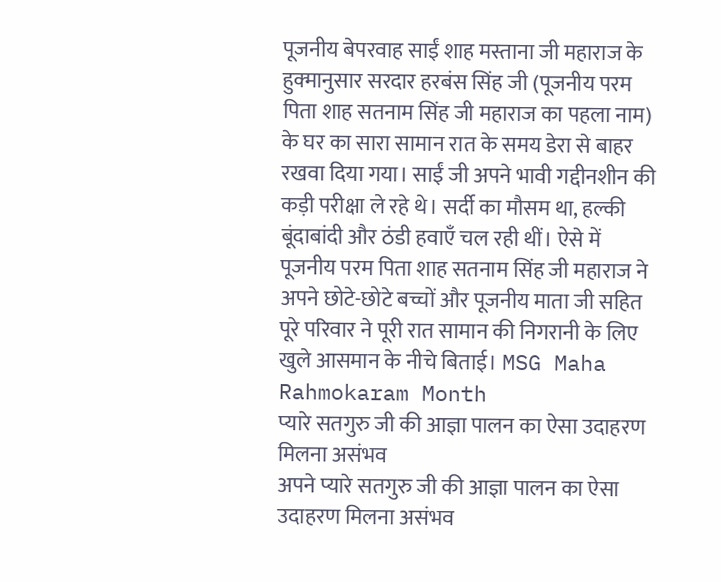पूजनीय बेपरवाह साईं शाह मस्ताना जी महाराज के हुक्मानुसार सरदार हरबंस सिंह जी (पूजनीय परम पिता शाह सतनाम सिंह जी महाराज का पहला नाम) के घर का सारा सामान रात के समय डेरा से बाहर रखवा दिया गया। साईं जी अपने भावी गद्दीनशीन की कड़ी परीक्षा ले रहे थे। सर्दी का मौसम था, हल्की बूंदाबांदी और ठंडी हवाएँ चल रही थीं। ऐसे में पूजनीय परम पिता शाह सतनाम सिंह जी महाराज ने अपने छोटे-छोटे बच्चों और पूजनीय माता जी सहित पूरे परिवार ने पूरी रात सामान की निगरानी के लिए खुले आसमान के नीचे बिताई। MSG Maha Rahmokaram Month
प्यारे सतगुरु जी की आज्ञा पालन का ऐसा उदाहरण मिलना असंभव
अपने प्यारे सतगुरु जी की आज्ञा पालन का ऐसा उदाहरण मिलना असंभव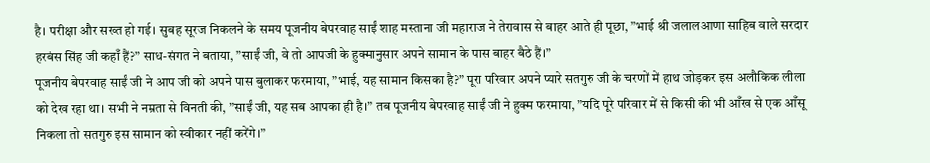है। परीक्षा और सख्त हो गई। सुबह सूरज निकलने के समय पूजनीय बेपरवाह साईं शाह मस्ताना जी महाराज ने तेरावास से बाहर आते ही पूछा, ”भाई श्री जलालआणा साहिब वाले सरदार हरबंस सिंह जी कहाँ हैं?” साध-संगत ने बताया, ”साईं जी, वे तो आपजी के हुक्मानुसार अपने सामान के पास बाहर बैठे हैं।”
पूजनीय बेपरवाह साईं जी ने आप जी को अपने पास बुलाकर फरमाया, ”भाई, यह सामान किसका है?” पूरा परिवार अपने प्यारे सतगुरु जी के चरणों में हाथ जोड़कर इस अलौकिक लीला को देख रहा था। सभी ने नम्रता से विनती की, ”साईं जी, यह सब आपका ही है।” तब पूजनीय बेपरवाह साईं जी ने हुक्म फरमाया, ”यदि पूरे परिवार में से किसी की भी आँख से एक आँसू निकला तो सतगुरु इस सामान को स्वीकार नहीं करेंगे।”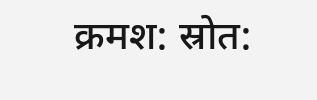क्रमश: स्रोत: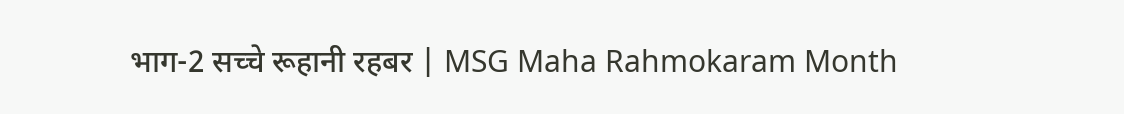भाग-2 सच्चे रूहानी रहबर | MSG Maha Rahmokaram Month